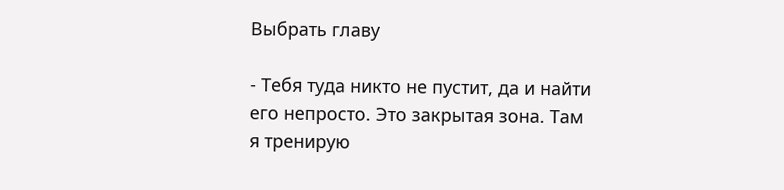Выбрать главу

- Тебя туда никто не пустит, да и найти его непросто. Это закрытая зона. Там я тренирую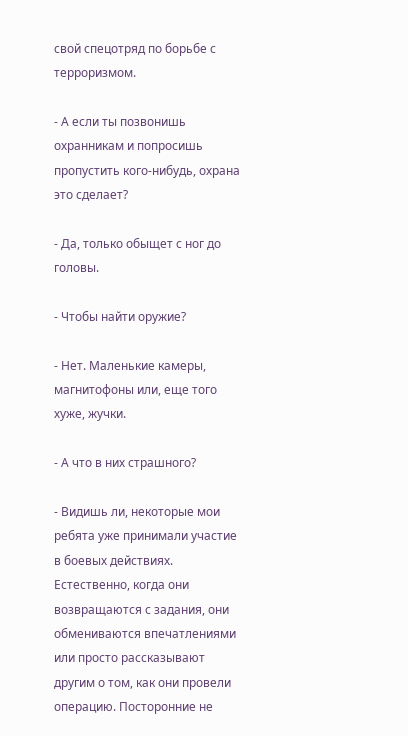свой спецотряд по борьбе с терроризмом.

- А если ты позвонишь охранникам и попросишь пропустить кого-нибудь, охрана это сделает?

- Да, только обыщет с ног до головы.

- Чтобы найти оружие?

- Нет. Маленькие камеры, магнитофоны или, еще того хуже, жучки.

- А что в них страшного?

- Видишь ли, некоторые мои ребята уже принимали участие в боевых действиях. Естественно, когда они возвращаются с задания, они обмениваются впечатлениями или просто рассказывают другим о том, как они провели операцию. Посторонние не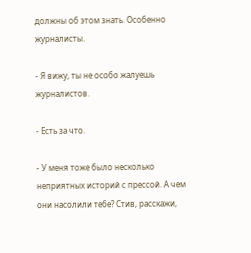должны об этом знать. Особенно журналисты.

- Я вижу, ты не особо жалуешь журналистов.

- Есть за что.

- У меня тоже было несколько неприятных историй с прессой. А чем они насолили тебе? Стив, расскажи,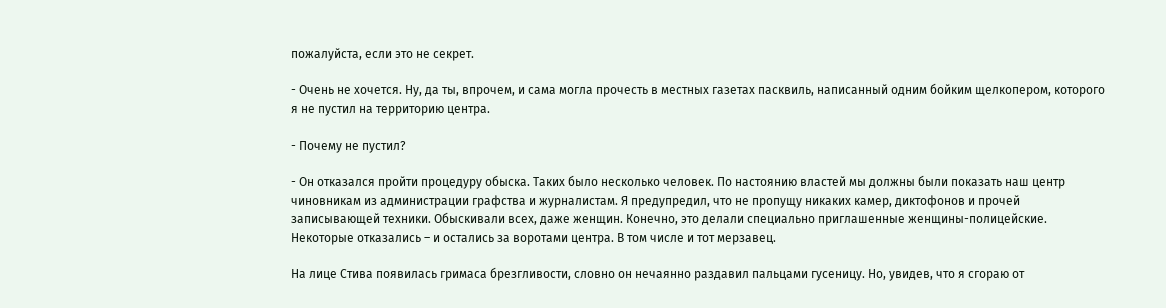пожалуйста, если это не секрет.

- Очень не хочется. Ну, да ты, впрочем, и сама могла прочесть в местных газетах пасквиль, написанный одним бойким щелкопером, которого я не пустил на территорию центра.

- Почему не пустил?

- Он отказался пройти процедуру обыска. Таких было несколько человек. По настоянию властей мы должны были показать наш центр чиновникам из администрации графства и журналистам. Я предупредил, что не пропущу никаких камер, диктофонов и прочей записывающей техники. Обыскивали всех, даже женщин. Конечно, это делали специально приглашенные женщины-полицейские. Некоторые отказались – и остались за воротами центра. В том числе и тот мерзавец.

На лице Стива появилась гримаса брезгливости, словно он нечаянно раздавил пальцами гусеницу. Но, увидев, что я сгораю от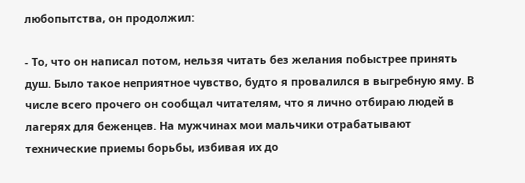любопытства, он продолжил:

- То, что он написал потом, нельзя читать без желания побыстрее принять душ. Было такое неприятное чувство, будто я провалился в выгребную яму. В числе всего прочего он сообщал читателям, что я лично отбираю людей в лагерях для беженцев. На мужчинах мои мальчики отрабатывают технические приемы борьбы, избивая их до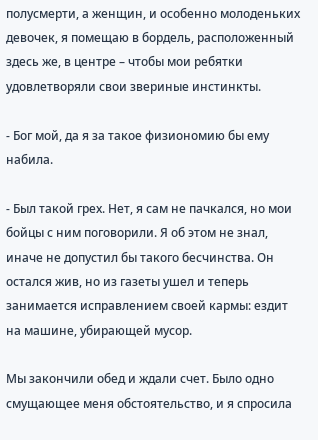полусмерти, а женщин, и особенно молоденьких девочек, я помещаю в бордель, расположенный здесь же, в центре – чтобы мои ребятки удовлетворяли свои звериные инстинкты.

- Бог мой, да я за такое физиономию бы ему набила.

- Был такой грех. Нет, я сам не пачкался, но мои бойцы с ним поговорили. Я об этом не знал, иначе не допустил бы такого бесчинства. Он остался жив, но из газеты ушел и теперь занимается исправлением своей кармы: ездит на машине, убирающей мусор.

Мы закончили обед и ждали счет. Было одно смущающее меня обстоятельство, и я спросила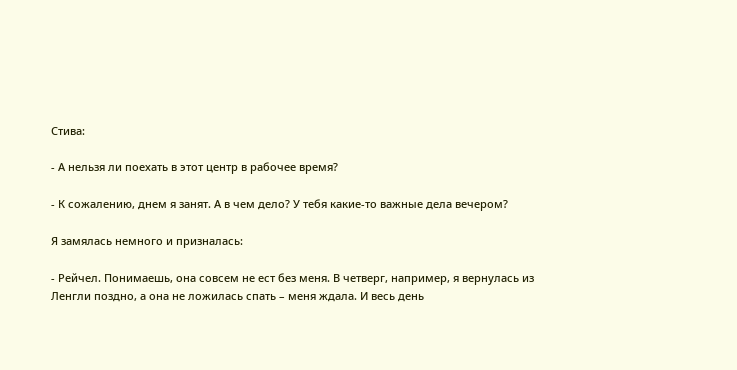Стива:

- А нельзя ли поехать в этот центр в рабочее время?

- К сожалению, днем я занят. А в чем дело? У тебя какие-то важные дела вечером?

Я замялась немного и призналась:

- Рейчел. Понимаешь, она совсем не ест без меня. В четверг, например, я вернулась из Ленгли поздно, а она не ложилась спать – меня ждала. И весь день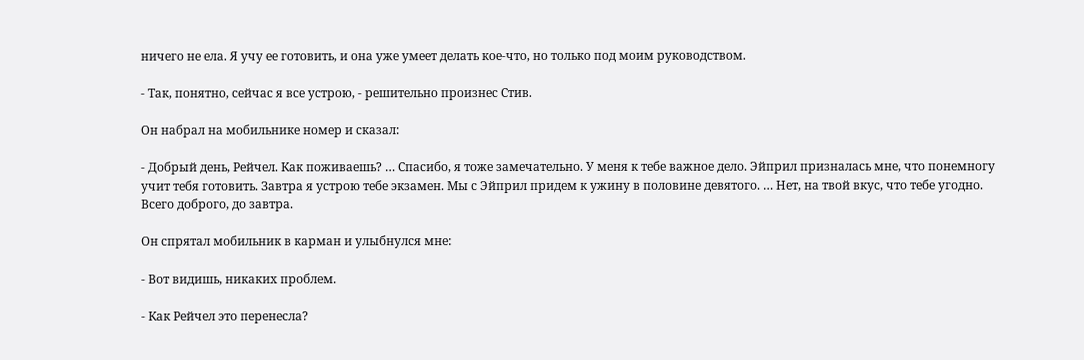ничего не ела. Я учу ее готовить, и она уже умеет делать кое-что, но только под моим руководством.

- Так, понятно, сейчас я все устрою, - решительно произнес Стив.

Он набрал на мобильнике номер и сказал:

- Добрый день, Рейчел. Как поживаешь? … Спасибо, я тоже замечательно. У меня к тебе важное дело. Эйприл призналась мне, что понемногу учит тебя готовить. Завтра я устрою тебе экзамен. Мы с Эйприл придем к ужину в половине девятого. … Нет, на твой вкус, что тебе угодно. Всего доброго, до завтра.

Он спрятал мобильник в карман и улыбнулся мне:

- Вот видишь, никаких проблем.

- Как Рейчел это перенесла?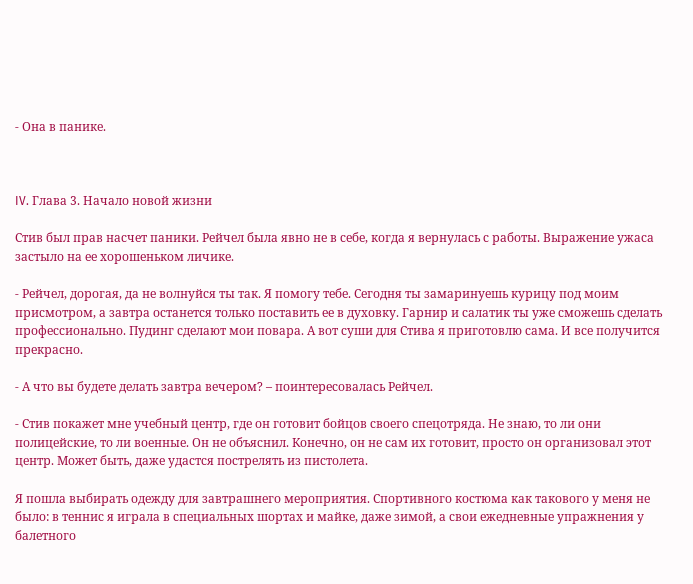- Она в панике.



IV. Глава 3. Начало новой жизни

Стив был прав насчет паники. Рейчел была явно не в себе, когда я вернулась с работы. Выражение ужаса застыло на ее хорошеньком личике.

- Рейчел, дорогая, да не волнуйся ты так. Я помогу тебе. Сегодня ты замаринуешь курицу под моим присмотром, а завтра останется только поставить ее в духовку. Гарнир и салатик ты уже сможешь сделать профессионально. Пудинг сделают мои повара. А вот суши для Стива я приготовлю сама. И все получится прекрасно.

- А что вы будете делать завтра вечером? – поинтересовалась Рейчел.

- Стив покажет мне учебный центр, где он готовит бойцов своего спецотряда. Не знаю, то ли они полицейские, то ли военные. Он не объяснил. Конечно, он не сам их готовит, просто он организовал этот центр. Может быть, даже удастся пострелять из пистолета.

Я пошла выбирать одежду для завтрашнего мероприятия. Спортивного костюма как такового у меня не было: в теннис я играла в специальных шортах и майке, даже зимой, а свои ежедневные упражнения у балетного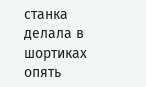станка делала в шортиках опять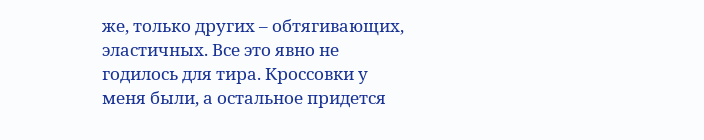же, только других – обтягивающих, эластичных. Все это явно не годилось для тира. Кроссовки у меня были, а остальное придется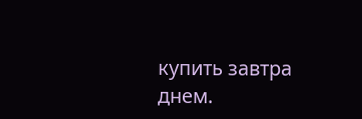купить завтра днем.